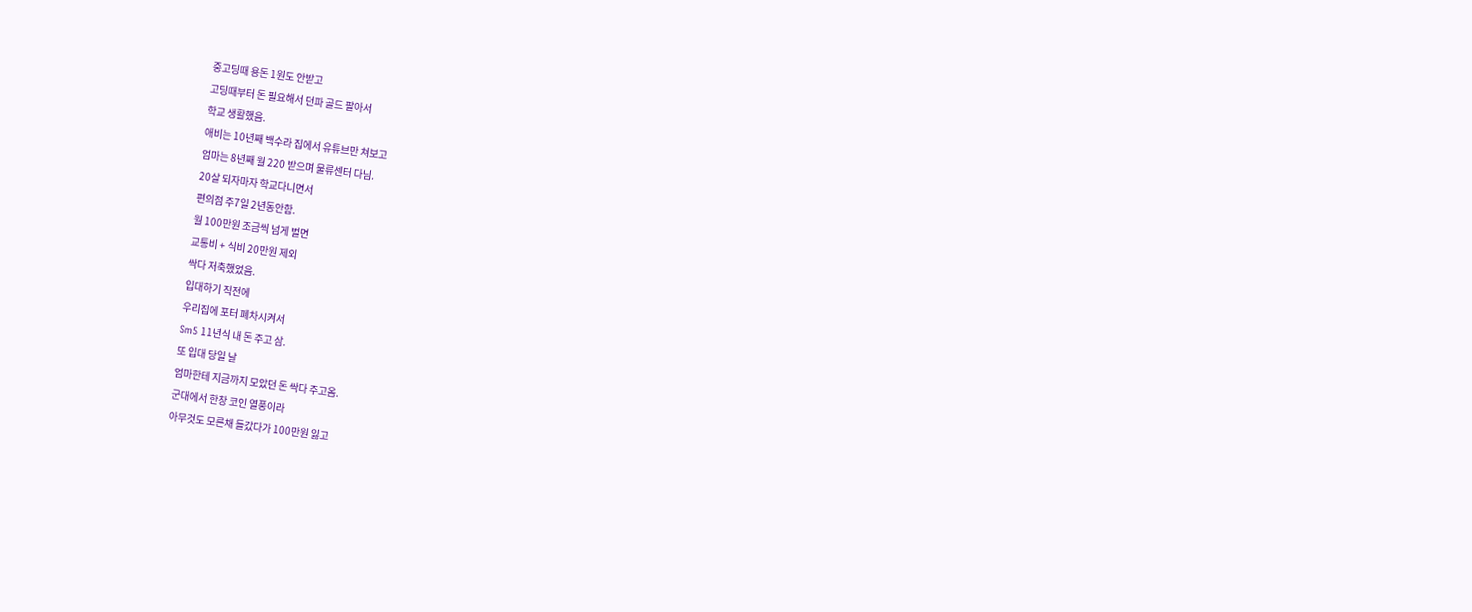중고딩때 용돈 1원도 안받고
고딩때부터 돈 필요해서 던파 골드 팔아서
학교 생활했음.
애비는 10년째 백수라 집에서 유튜브만 쳐보고
엄마는 8년째 월 220 받으며 물류센터 다님.
20살 되자마자 학교다니면서
편의점 주7일 2년동안함.
월 100만원 조금씩 넘게 벌면
교통비 + 식비 20만원 제외
싹다 저축했었음.
입대하기 직전에
우리집에 포터 폐차시켜서
Sm5 11년식 내 돈 주고 삼.
또 입대 당일 날
엄마한테 지금까지 모았던 돈 싹다 주고옴.
군대에서 한창 코인 열풍이라
아무것도 모른채 들갔다가 100만원 잃고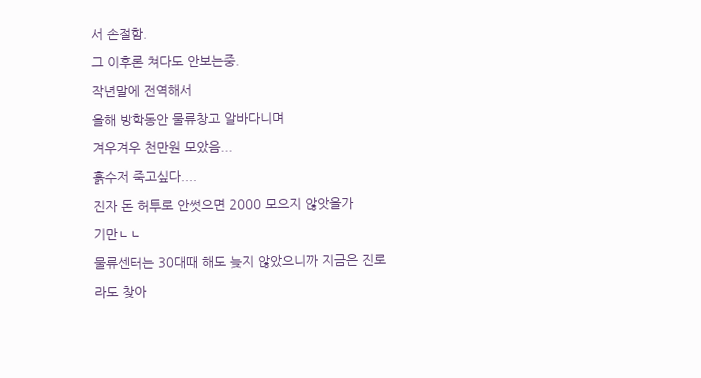서 손절함.
그 이후론 쳐다도 안보는중.
작년말에 전역해서
올해 방학동안 물류창고 알바다니며
겨우겨우 천만원 모았음...
흙수저 죽고싶다....
진자 돈 허투로 안썻으면 2000 모으지 않앗을가
기만ㄴㄴ
물류센터는 30대때 해도 늦지 않았으니까 지금은 진로라도 찾아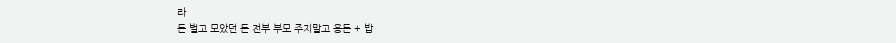라
돈 벌고 모았던 돈 전부 부모 주지말고 용돈 + 밥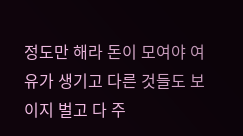정도만 해라 돈이 모여야 여유가 생기고 다른 것들도 보이지 벌고 다 주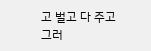고 벌고 다 주고 그러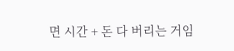면 시간 + 돈 다 버리는 거임